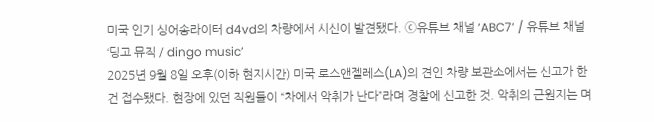미국 인기 싱어송라이터 d4vd의 차량에서 시신이 발견됐다. ⓒ유튜브 채널 ‘ABC7’ / 유튜브 채널 ‘딩고 뮤직 / dingo music’
2025년 9월 8일 오후(이하 현지시간) 미국 로스앤젤레스(LA)의 견인 차량 보관소에서는 신고가 한 건 접수됐다. 현장에 있던 직원들이 “차에서 악취가 난다”라며 경찰에 신고한 것. 악취의 근원지는 며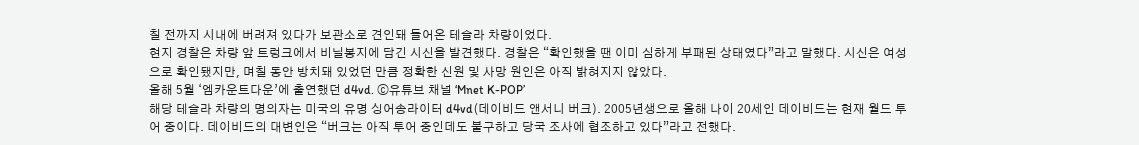칠 전까지 시내에 버려져 있다가 보관소로 견인돼 들어온 테슬라 차량이었다.
현지 경찰은 차량 앞 트렁크에서 비닐봉지에 담긴 시신을 발견했다. 경찰은 “확인했을 땐 이미 심하게 부패된 상태였다”라고 말했다. 시신은 여성으로 확인됐지만, 며칠 동안 방치돼 있었던 만큼 정확한 신원 및 사망 원인은 아직 밝혀지지 않았다.
올해 5월 ‘엠카운트다운’에 출연했던 d4vd. ⓒ유튜브 채널 ‘Mnet K-POP’
해당 테슬라 차량의 명의자는 미국의 유명 싱어송라이터 d4vd(데이비드 앤서니 버크). 2005년생으로 올해 나이 20세인 데이비드는 현재 월드 투어 중이다. 데이비드의 대변인은 “버크는 아직 투어 중인데도 불구하고 당국 조사에 협조하고 있다”라고 전했다.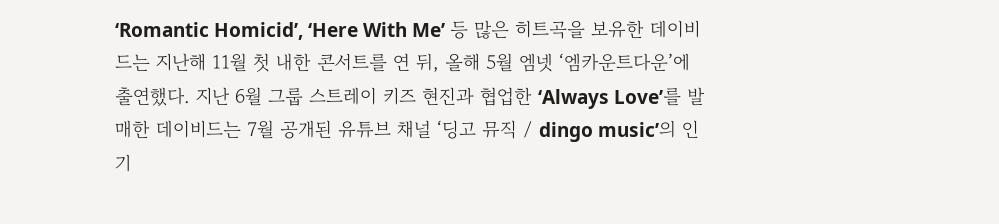‘Romantic Homicid’, ‘Here With Me’ 등 많은 히트곡을 보유한 데이비드는 지난해 11월 첫 내한 콘서트를 연 뒤, 올해 5월 엠넷 ‘엠카운트다운’에 출연했다. 지난 6월 그룹 스트레이 키즈 현진과 협업한 ‘Always Love’를 발매한 데이비드는 7월 공개된 유튜브 채널 ‘딩고 뮤직 / dingo music’의 인기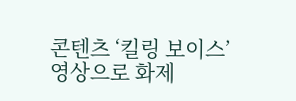콘텐츠 ‘킬링 보이스’ 영상으로 화제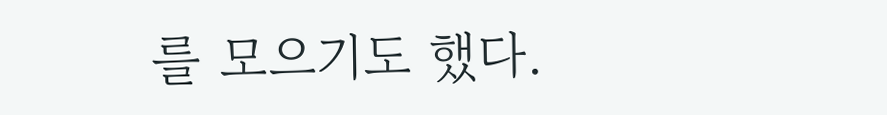를 모으기도 했다.